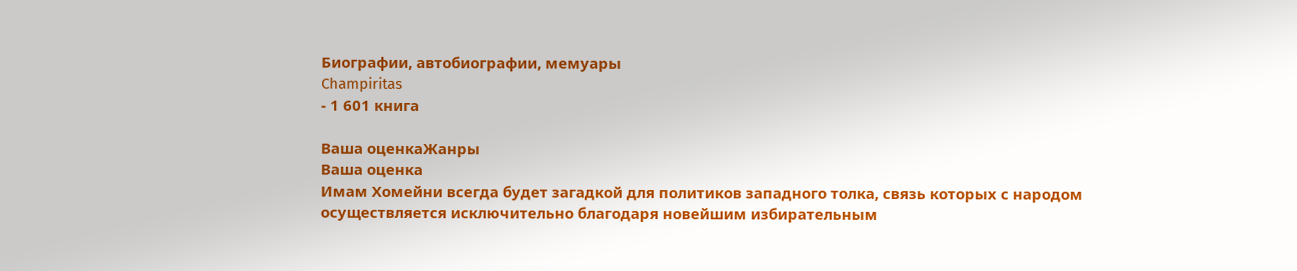Биографии, автобиографии, мемуары
Champiritas
- 1 601 книга

Ваша оценкаЖанры
Ваша оценка
Имам Хомейни всегда будет загадкой для политиков западного толка, связь которых с народом осуществляется исключительно благодаря новейшим избирательным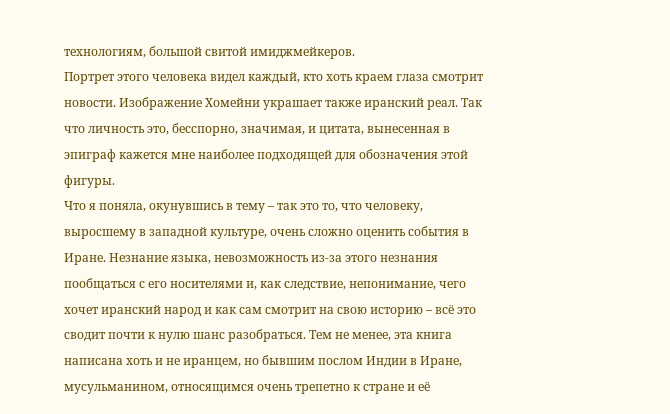технологиям, большой свитой имиджмейкеров.
Портрет этого человека видел каждый, кто хоть краем глаза смотрит новости. Изображение Хомейни украшает также иранский реал. Так что личность это, бесспорно, значимая, и цитата, вынесенная в эпиграф кажется мне наиболее подходящей для обозначения этой фигуры.
Что я поняла, окунувшись в тему – так это то, что человеку, выросшему в западной культуре, очень сложно оценить события в Иране. Незнание языка, невозможность из-за этого незнания пообщаться с его носителями и, как следствие, непонимание, чего хочет иранский народ и как сам смотрит на свою историю – всё это сводит почти к нулю шанс разобраться. Тем не менее, эта книга написана хоть и не иранцем, но бывшим послом Индии в Иране, мусульманином, относящимся очень трепетно к стране и её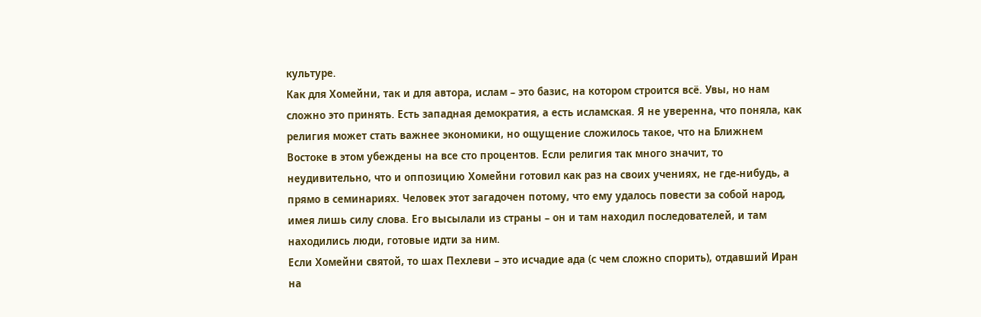культуре.
Как для Хомейни, так и для автора, ислам – это базис, на котором строится всё. Увы, но нам сложно это принять. Есть западная демократия, а есть исламская. Я не уверенна, что поняла, как религия может стать важнее экономики, но ощущение сложилось такое, что на Ближнем Востоке в этом убеждены на все сто процентов. Если религия так много значит, то неудивительно, что и оппозицию Хомейни готовил как раз на своих учениях, не где-нибудь, а прямо в семинариях. Человек этот загадочен потому, что ему удалось повести за собой народ, имея лишь силу слова. Его высылали из страны – он и там находил последователей, и там находились люди, готовые идти за ним.
Если Хомейни святой, то шах Пехлеви – это исчадие ада (с чем сложно спорить), отдавший Иран на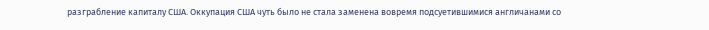разграбление капиталу США. Оккупация США чуть было не стала заменена вовремя подсуетившимися англичанами со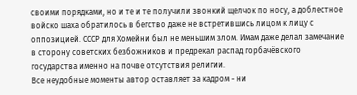своими порядками, но и те и те получили звонкий щелчок по носу, а доблестное войско шаха обратилось в бегство даже не встретившись лицом к лицу с оппозицией. СССР для Хомейни был не меньшим злом. Имам даже делал замечание в сторону советских безбожников и предрекал распад горбачёвского государства именно на почве отсутствия религии.
Все неудобные моменты автор оставляет за кадром - ни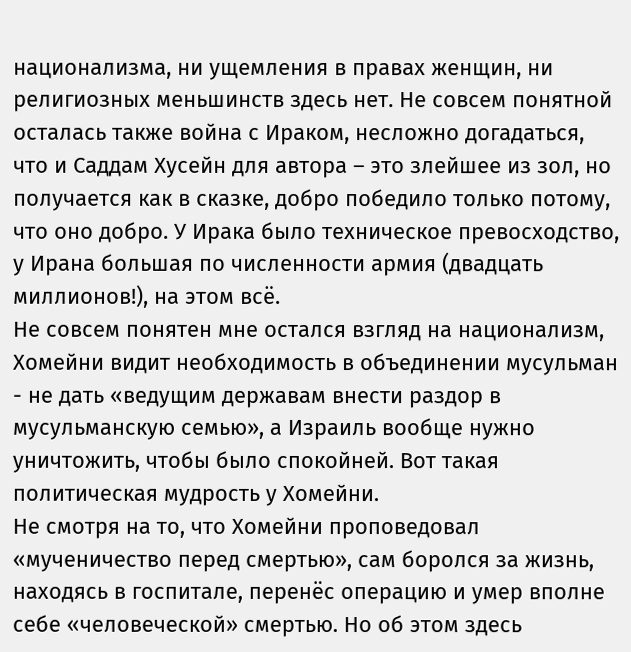национализма, ни ущемления в правах женщин, ни религиозных меньшинств здесь нет. Не совсем понятной осталась также война с Ираком, несложно догадаться, что и Саддам Хусейн для автора – это злейшее из зол, но получается как в сказке, добро победило только потому, что оно добро. У Ирака было техническое превосходство, у Ирана большая по численности армия (двадцать миллионов!), на этом всё.
Не совсем понятен мне остался взгляд на национализм, Хомейни видит необходимость в объединении мусульман - не дать «ведущим державам внести раздор в мусульманскую семью», а Израиль вообще нужно уничтожить, чтобы было спокойней. Вот такая политическая мудрость у Хомейни.
Не смотря на то, что Хомейни проповедовал «мученичество перед смертью», сам боролся за жизнь, находясь в госпитале, перенёс операцию и умер вполне себе «человеческой» смертью. Но об этом здесь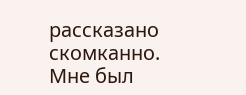рассказано скомканно.
Мне был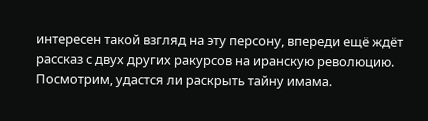интересен такой взгляд на эту персону, впереди ещё ждёт рассказ с двух других ракурсов на иранскую революцию. Посмотрим, удастся ли раскрыть тайну имама.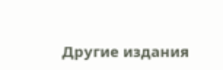Другие издания